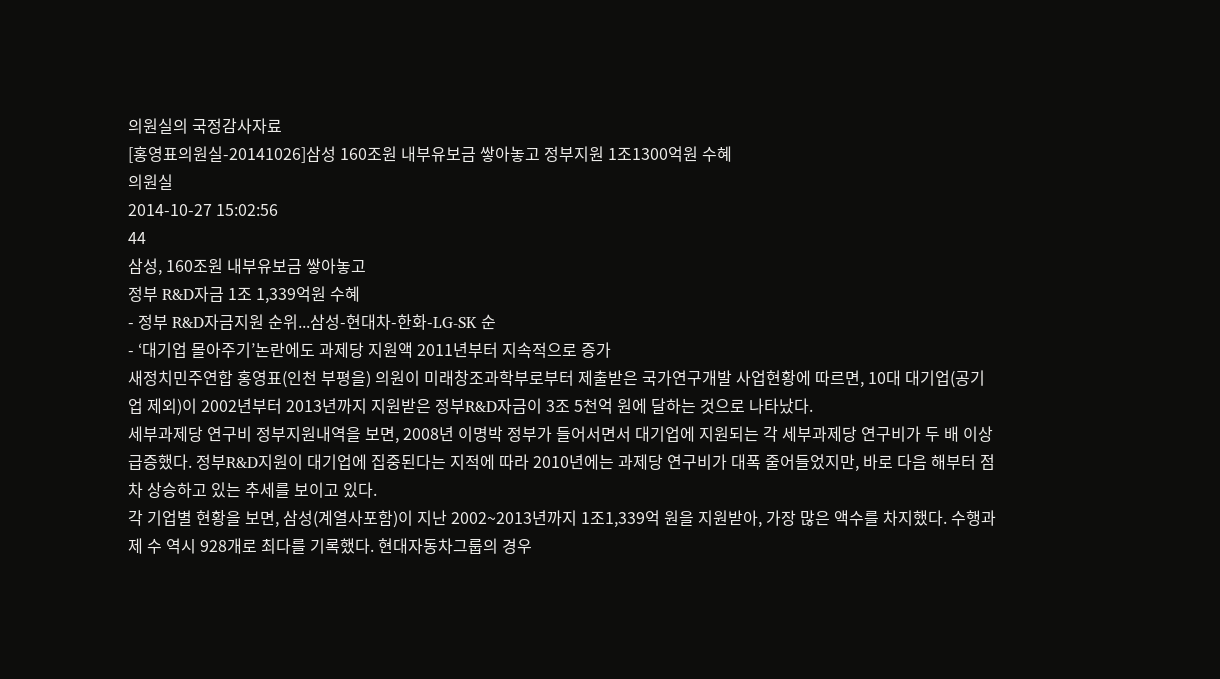의원실의 국정감사자료
[홍영표의원실-20141026]삼성 160조원 내부유보금 쌓아놓고 정부지원 1조1300억원 수혜
의원실
2014-10-27 15:02:56
44
삼성, 160조원 내부유보금 쌓아놓고
정부 R&D자금 1조 1,339억원 수혜
- 정부 R&D자금지원 순위...삼성-현대차-한화-LG-SK 순
- ‘대기업 몰아주기’논란에도 과제당 지원액 2011년부터 지속적으로 증가
새정치민주연합 홍영표(인천 부평을) 의원이 미래창조과학부로부터 제출받은 국가연구개발 사업현황에 따르면, 10대 대기업(공기업 제외)이 2002년부터 2013년까지 지원받은 정부R&D자금이 3조 5천억 원에 달하는 것으로 나타났다.
세부과제당 연구비 정부지원내역을 보면, 2008년 이명박 정부가 들어서면서 대기업에 지원되는 각 세부과제당 연구비가 두 배 이상 급증했다. 정부R&D지원이 대기업에 집중된다는 지적에 따라 2010년에는 과제당 연구비가 대폭 줄어들었지만, 바로 다음 해부터 점차 상승하고 있는 추세를 보이고 있다.
각 기업별 현황을 보면, 삼성(계열사포함)이 지난 2002~2013년까지 1조1,339억 원을 지원받아, 가장 많은 액수를 차지했다. 수행과제 수 역시 928개로 최다를 기록했다. 현대자동차그룹의 경우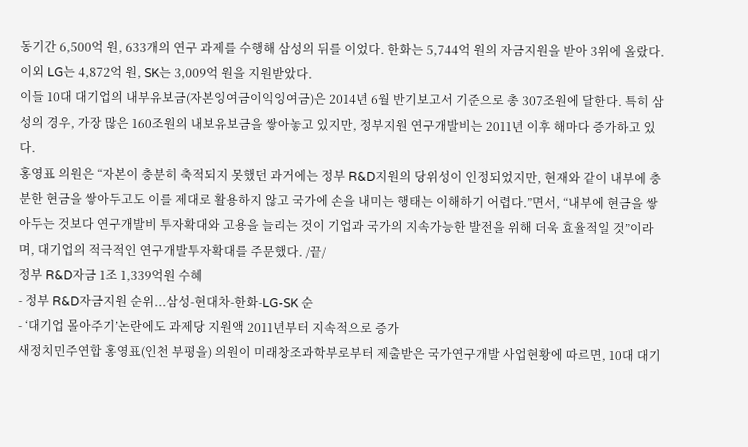동기간 6,500억 원, 633개의 연구 과제를 수행해 삼성의 뒤를 이었다. 한화는 5,744억 원의 자금지원을 받아 3위에 올랐다. 이외 LG는 4,872억 원, SK는 3,009억 원을 지원받았다.
이들 10대 대기업의 내부유보금(자본잉여금이익잉여금)은 2014년 6월 반기보고서 기준으로 총 307조원에 달한다. 특히 삼성의 경우, 가장 많은 160조원의 내보유보금을 쌓아놓고 있지만, 정부지원 연구개발비는 2011년 이후 해마다 증가하고 있다.
홍영표 의원은 “자본이 충분히 축적되지 못했던 과거에는 정부 R&D지원의 당위성이 인정되었지만, 현재와 같이 내부에 충분한 현금을 쌓아두고도 이를 제대로 활용하지 않고 국가에 손을 내미는 행태는 이해하기 어렵다.”면서, “내부에 현금을 쌓아두는 것보다 연구개발비 투자확대와 고용을 늘리는 것이 기업과 국가의 지속가능한 발전을 위해 더욱 효율적일 것”이라며, 대기업의 적극적인 연구개발투자확대를 주문했다. /끝/
정부 R&D자금 1조 1,339억원 수혜
- 정부 R&D자금지원 순위...삼성-현대차-한화-LG-SK 순
- ‘대기업 몰아주기’논란에도 과제당 지원액 2011년부터 지속적으로 증가
새정치민주연합 홍영표(인천 부평을) 의원이 미래창조과학부로부터 제출받은 국가연구개발 사업현황에 따르면, 10대 대기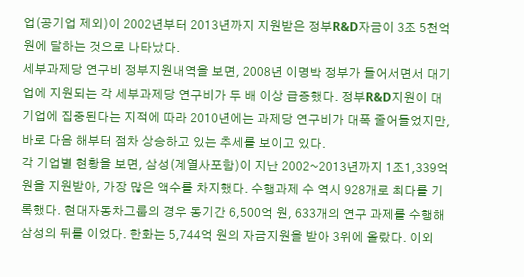업(공기업 제외)이 2002년부터 2013년까지 지원받은 정부R&D자금이 3조 5천억 원에 달하는 것으로 나타났다.
세부과제당 연구비 정부지원내역을 보면, 2008년 이명박 정부가 들어서면서 대기업에 지원되는 각 세부과제당 연구비가 두 배 이상 급증했다. 정부R&D지원이 대기업에 집중된다는 지적에 따라 2010년에는 과제당 연구비가 대폭 줄어들었지만, 바로 다음 해부터 점차 상승하고 있는 추세를 보이고 있다.
각 기업별 현황을 보면, 삼성(계열사포함)이 지난 2002~2013년까지 1조1,339억 원을 지원받아, 가장 많은 액수를 차지했다. 수행과제 수 역시 928개로 최다를 기록했다. 현대자동차그룹의 경우 동기간 6,500억 원, 633개의 연구 과제를 수행해 삼성의 뒤를 이었다. 한화는 5,744억 원의 자금지원을 받아 3위에 올랐다. 이외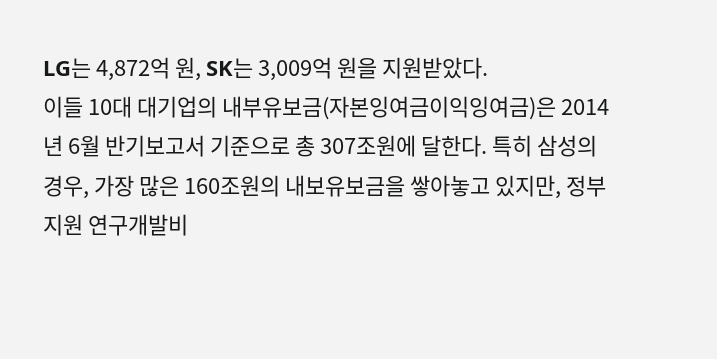LG는 4,872억 원, SK는 3,009억 원을 지원받았다.
이들 10대 대기업의 내부유보금(자본잉여금이익잉여금)은 2014년 6월 반기보고서 기준으로 총 307조원에 달한다. 특히 삼성의 경우, 가장 많은 160조원의 내보유보금을 쌓아놓고 있지만, 정부지원 연구개발비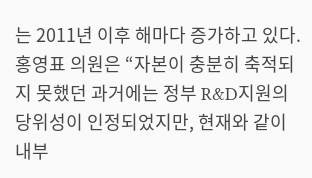는 2011년 이후 해마다 증가하고 있다.
홍영표 의원은 “자본이 충분히 축적되지 못했던 과거에는 정부 R&D지원의 당위성이 인정되었지만, 현재와 같이 내부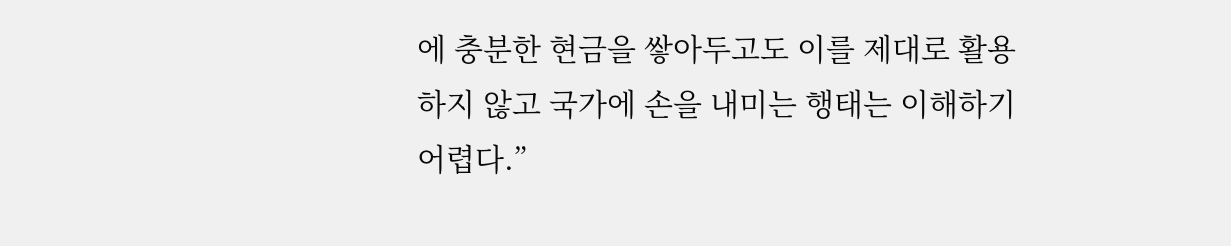에 충분한 현금을 쌓아두고도 이를 제대로 활용하지 않고 국가에 손을 내미는 행태는 이해하기 어렵다.”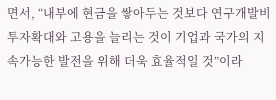면서, “내부에 현금을 쌓아두는 것보다 연구개발비 투자확대와 고용을 늘리는 것이 기업과 국가의 지속가능한 발전을 위해 더욱 효율적일 것”이라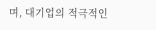며, 대기업의 적극적인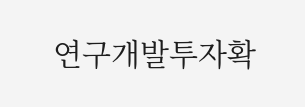연구개발투자확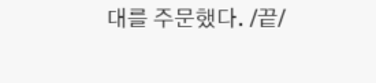대를 주문했다. /끝/